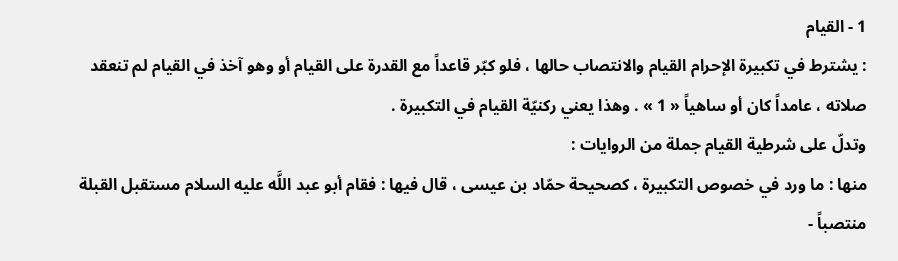1 - القيام
: يشترط في تكبيرة الإحرام القيام والانتصاب حالها ، فلو كبّر قاعداً مع القدرة على القيام أو وهو آخذ في القيام لم تنعقد صلاته ، عامداً كان أو ساهياً « 1 » . وهذا يعني ركنيّة القيام في التكبيرة .
وتدلّ على شرطية القيام جملة من الروايات :
منها : ما ورد في خصوص التكبيرة ، كصحيحة حمّاد بن عيسى ، قال فيها : فقام أبو عبد اللَّه عليه السلام مستقبل القبلة منتصباً -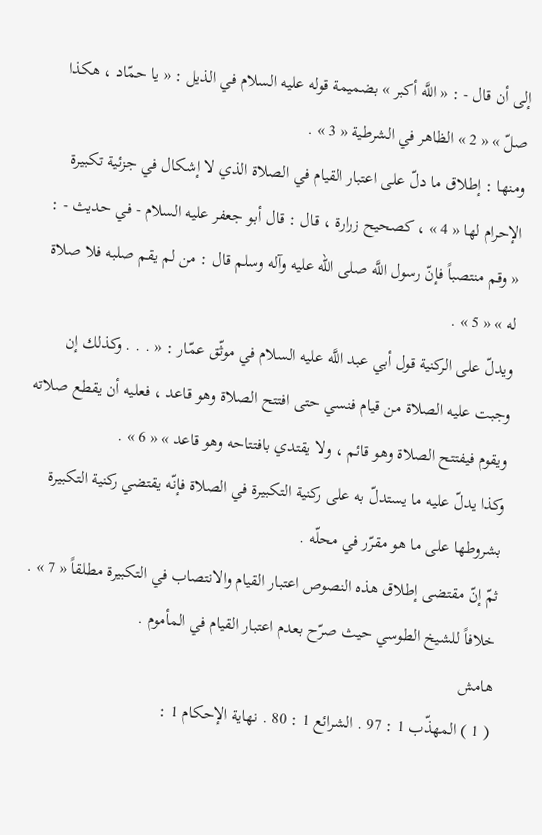إلى أن قال - : « اللَّه أكبر » بضميمة قوله عليه السلام في الذيل : « يا حمّاد ، هكذا صلّ » « 2 » الظاهر في الشرطية « 3 » .
ومنها : إطلاق ما دلّ على اعتبار القيام في الصلاة الذي لا إشكال في جزئية تكبيرة الإحرام لها « 4 » ، كصحيح زرارة ، قال : قال أبو جعفر عليه السلام - في حديث - :
« وقم منتصباً فإنّ رسول اللَّه صلى الله عليه وآله وسلم قال : من لم يقم صلبه فلا صلاة له » « 5 » .
ويدلّ على الركنية قول أبي عبد اللَّه عليه السلام في موثّق عمّار : « . . . وكذلك إن وجبت عليه الصلاة من قيام فنسي حتى افتتح الصلاة وهو قاعد ، فعليه أن يقطع صلاته ويقوم فيفتتح الصلاة وهو قائم ، ولا يقتدي بافتتاحه وهو قاعد » « 6 » .
وكذا يدلّ عليه ما يستدلّ به على ركنية التكبيرة في الصلاة فإنّه يقتضي ركنية التكبيرة بشروطها على ما هو مقرّر في محلّه .
ثمّ إنّ مقتضى إطلاق هذه النصوص اعتبار القيام والانتصاب في التكبيرة مطلقاً « 7 » .
خلافاً للشيخ الطوسي حيث صرّح بعدم اعتبار القيام في المأموم .
هامش
( 1 ) المهذّب 1 : 97 . الشرائع 1 : 80 . نهاية الإحكام 1 :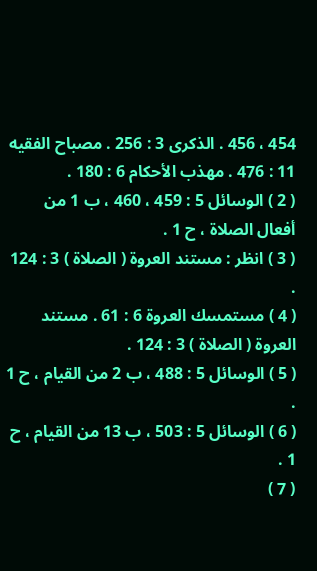454 ، 456 . الذكرى 3 : 256 . مصباح الفقيه 11 : 476 . مهذب الأحكام 6 : 180 .
( 2 ) الوسائل 5 : 459 ، 460 ، ب 1 من أفعال الصلاة ، ح 1 .
( 3 ) انظر : مستند العروة ( الصلاة ) 3 : 124 .
( 4 ) مستمسك العروة 6 : 61 . مستند العروة ( الصلاة ) 3 : 124 .
( 5 ) الوسائل 5 : 488 ، ب 2 من القيام ، ح 1 .
( 6 ) الوسائل 5 : 503 ، ب 13 من القيام ، ح 1 .
( 7 )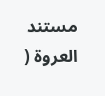مستند العروة (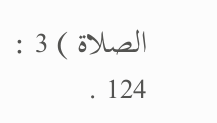الصلاة ) 3 : 124 .